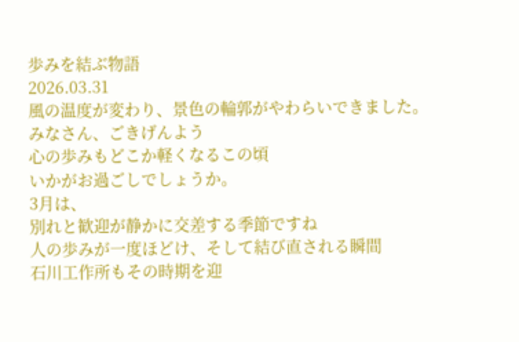歩みを結ぶ物語
2026.03.31
風の温度が変わり、景色の輪郭がやわらいできました。
みなさん、ごきげんよう
心の歩みもどこか軽くなるこの頃
いかがお過ごしでしょうか。
3月は、
別れと歓迎が静かに交差する季節ですね
人の歩みが一度ほどけ、そして結び直される瞬間
石川工作所もその時期を迎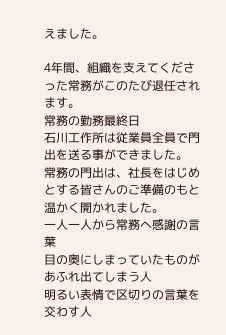えました。

4年間、組織を支えてくださった常務がこのたび退任されます。
常務の勤務最終日
石川工作所は従業員全員で門出を送る事ができました。
常務の門出は、社長をはじめとする皆さんのご準備のもと
温かく開かれました。
一人一人から常務へ感謝の言葉
目の奥にしまっていたものがあふれ出てしまう人
明るい表情で区切りの言葉を交わす人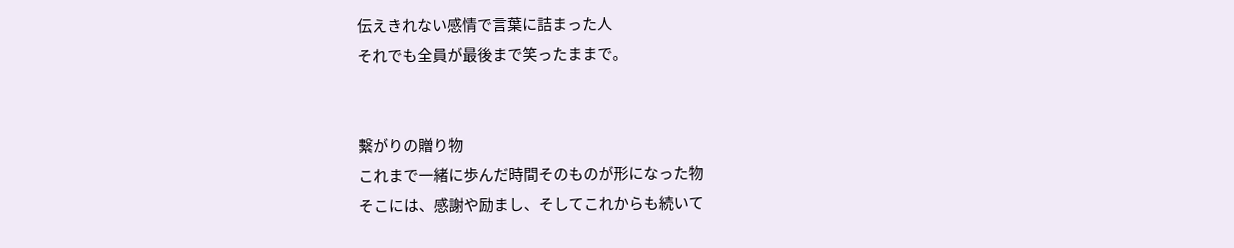伝えきれない感情で言葉に詰まった人
それでも全員が最後まで笑ったままで。


繫がりの贈り物
これまで一緒に歩んだ時間そのものが形になった物
そこには、感謝や励まし、そしてこれからも続いて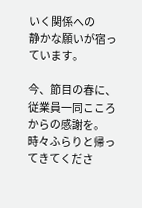いく関係への
静かな願いが宿っています。

今、節目の春に、
従業員一同こころからの感謝を。
時々ふらりと帰ってきてくださ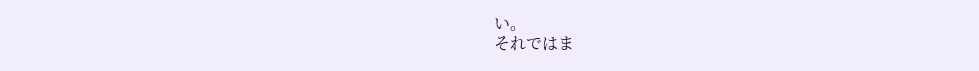い。
それではま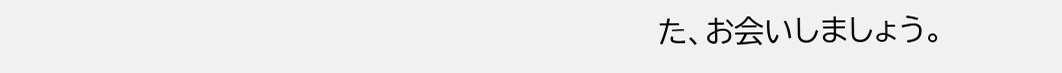た、お会いしましょう。